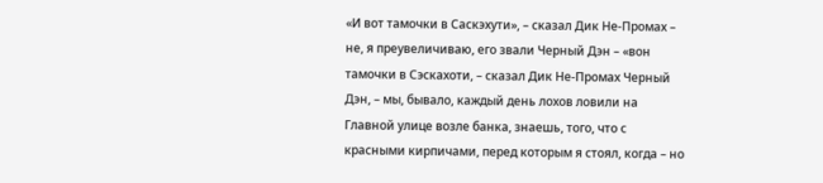«И вот тамочки в Саскэхути», – сказал Дик Не-Промах – не, я преувеличиваю, его звали Черный Дэн – «вон тамочки в Сэскахоти, – сказал Дик Не-Промах Черный Дэн, – мы, бывало, каждый день лохов ловили на Главной улице возле банка, знаешь, того, что с красными кирпичами, перед которым я стоял, когда – но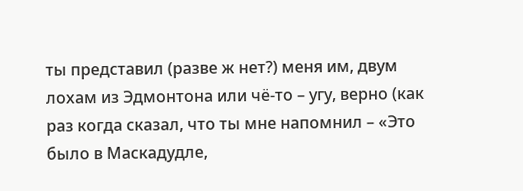ты представил (разве ж нет?) меня им, двум лохам из Эдмонтона или чё-то – угу, верно (как раз когда сказал, что ты мне напомнил – «Это было в Маскадудле,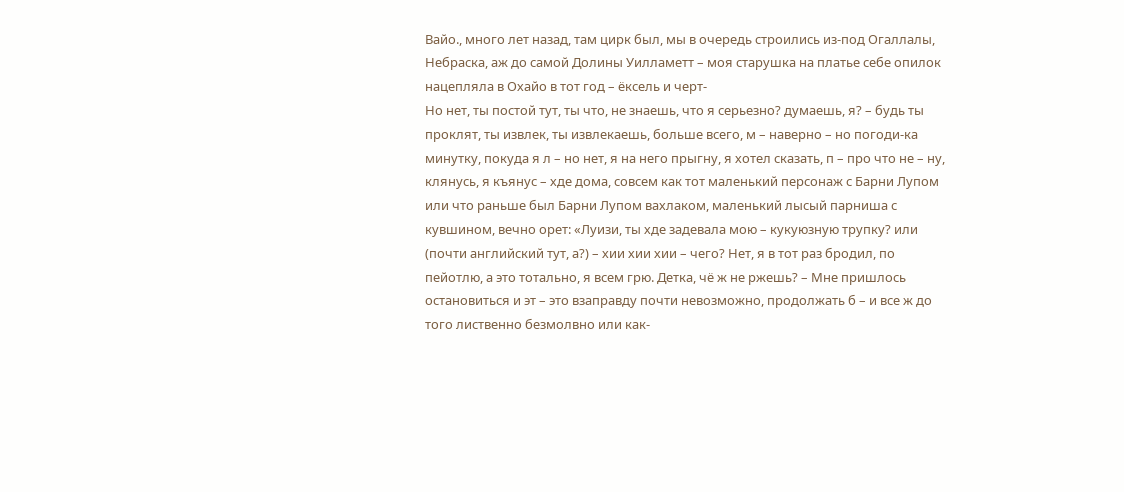Вайо., много лет назад, там цирк был, мы в очередь строились из-под Огаллалы, Небраска, аж до самой Долины Уилламетт – моя старушка на платье себе опилок нацепляла в Охайо в тот год – ёксель и черт-
Но нет, ты постой тут, ты что, не знаешь, что я серьезно? думаешь, я? – будь ты проклят, ты извлек, ты извлекаешь, больше всего, м – наверно – но погоди-ка минутку, покуда я л – но нет, я на него прыгну, я хотел сказать, п – про что не – ну, клянусь, я къянус – хде дома, совсем как тот маленький персонаж с Барни Лупом или что раньше был Барни Лупом вахлаком, маленький лысый парниша с кувшином, вечно орет: «Луизи, ты хде задевала мою – кукуюзную трупку? или (почти английский тут, а?) – хии хии хии – чего? Нет, я в тот раз бродил, по пейотлю, а это тотально, я всем грю. Детка, чё ж не ржешь? – Мне пришлось остановиться и эт – это взаправду почти невозможно, продолжать б – и все ж до того лиственно безмолвно или как-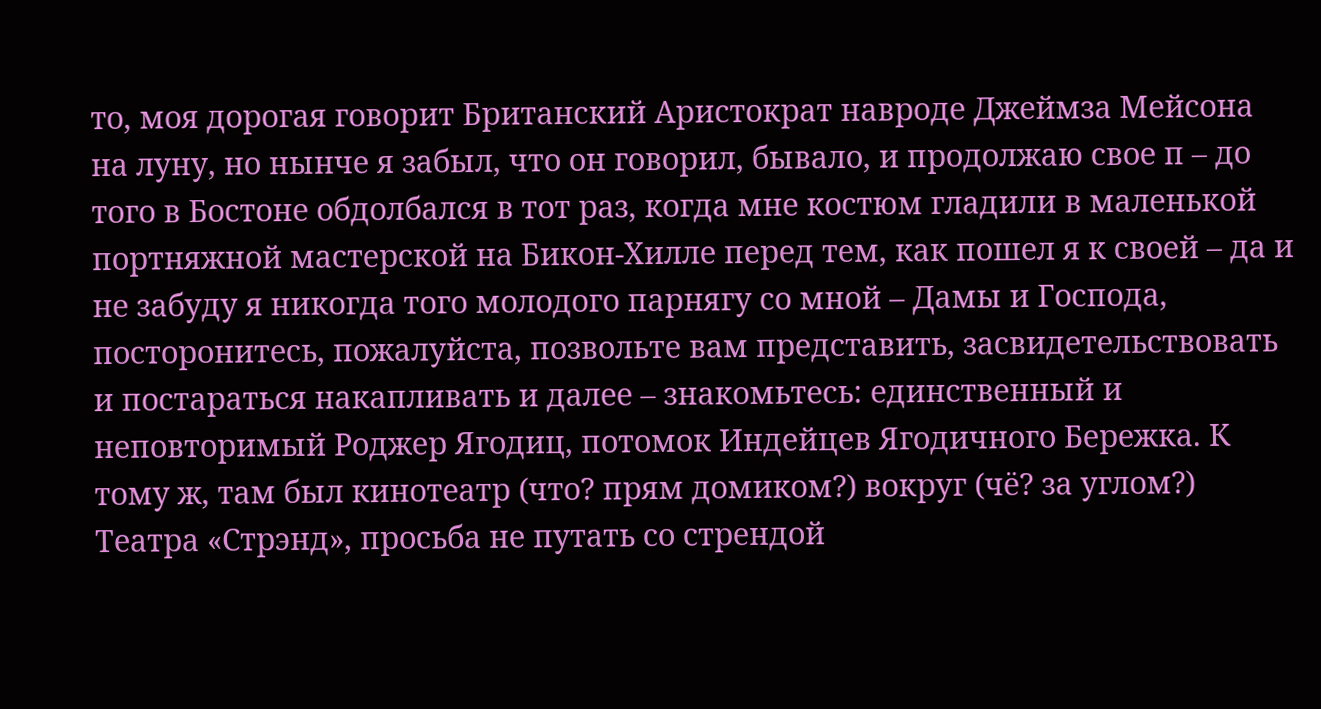то, моя дорогая говорит Британский Аристократ навроде Джеймза Мейсона на луну, но нынче я забыл, что он говорил, бывало, и продолжаю свое п – до того в Бостоне обдолбался в тот раз, когда мне костюм гладили в маленькой портняжной мастерской на Бикон-Хилле перед тем, как пошел я к своей – да и не забуду я никогда того молодого парнягу со мной – Дамы и Господа, посторонитесь, пожалуйста, позвольте вам представить, засвидетельствовать и постараться накапливать и далее – знакомьтесь: единственный и неповторимый Роджер Ягодиц, потомок Индейцев Ягодичного Бережка. К тому ж, там был кинотеатр (что? прям домиком?) вокруг (чё? за углом?) Театра «Стрэнд», просьба не путать со стрендой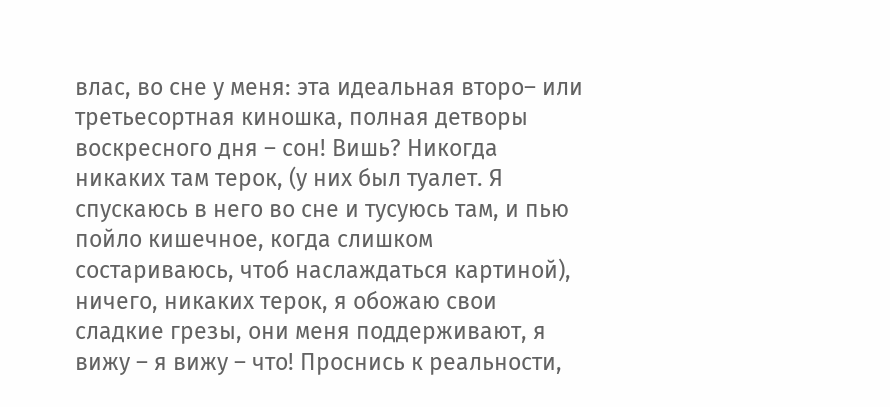влас, во сне у меня: эта идеальная второ– или третьесортная киношка, полная детворы воскресного дня – сон! Вишь? Никогда никаких там терок, (у них был туалет. Я спускаюсь в него во сне и тусуюсь там, и пью пойло кишечное, когда слишком состариваюсь, чтоб наслаждаться картиной), ничего, никаких терок, я обожаю свои сладкие грезы, они меня поддерживают, я вижу – я вижу – что! Проснись к реальности,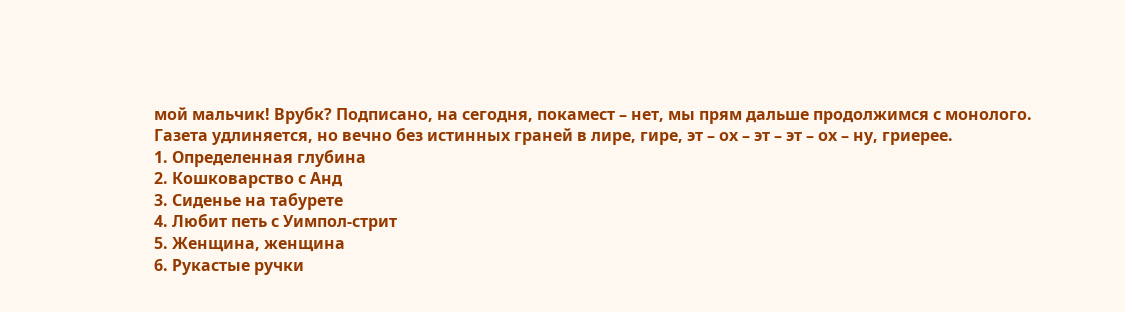мой мальчик! Врубк? Подписано, на сегодня, покамест – нет, мы прям дальше продолжимся с монолого.
Газета удлиняется, но вечно без истинных граней в лире, гире, эт – ох – эт – эт – ох – ну, гриерее.
1. Определенная глубина
2. Кошковарство с Анд
3. Сиденье на табурете
4. Любит петь с Уимпол-стрит
5. Женщина, женщина
6. Рукастые ручки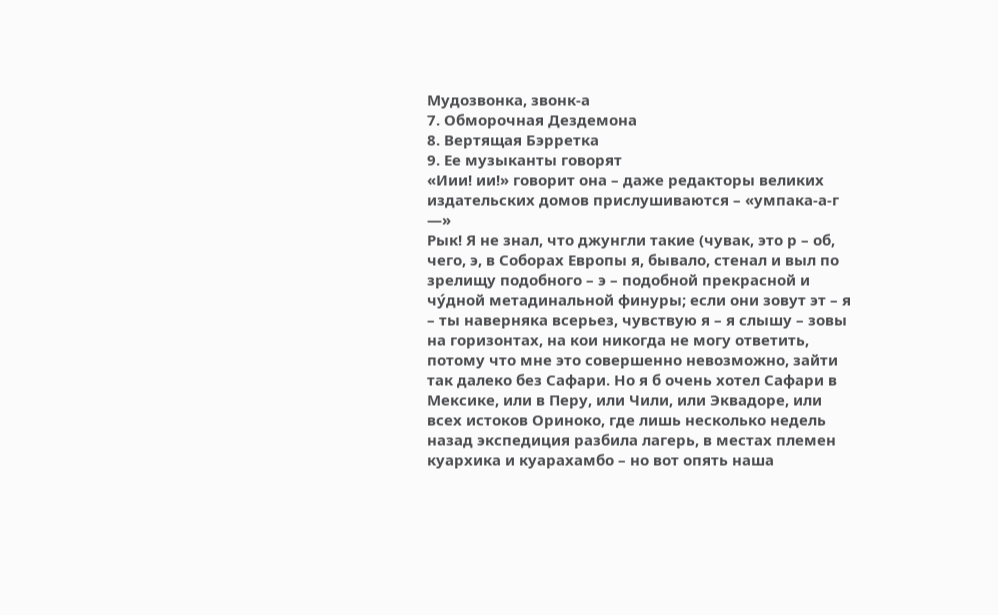Мудозвонка, звонк-а
7. Обморочная Дездемона
8. Вертящая Бэрретка
9. Ее музыканты говорят
«Иии! ии!» говорит она – даже редакторы великих издательских домов прислушиваются – «умпака-а-г —»
Рык! Я не знал, что джунгли такие (чувак, это р – об, чего, э, в Соборах Европы я, бывало, стенал и выл по зрелищу подобного – э – подобной прекрасной и чу́дной метадинальной финуры; если они зовут эт – я – ты наверняка всерьез, чувствую я – я слышу – зовы на горизонтах, на кои никогда не могу ответить, потому что мне это совершенно невозможно, зайти так далеко без Сафари. Но я б очень хотел Сафари в Мексике, или в Перу, или Чили, или Эквадоре, или всех истоков Ориноко, где лишь несколько недель назад экспедиция разбила лагерь, в местах племен куархика и куарахамбо – но вот опять наша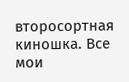второсортная киношка. Все мои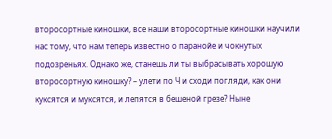второсортные киношки, все наши второсортные киношки научили нас тому, что нам теперь известно о паранойе и чокнутых подозреньях. Однако же, станешь ли ты выбрасывать хорошую второсортную киношку? – улети по Ч и сходи погляди, как они куксятся и муксятся, и лепятся в бешеной грезе? Ныне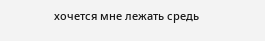хочется мне лежать средь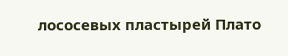лососевых пластырей Плато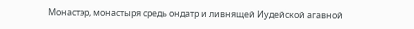Монастэр, монастыря средь ондатр и ливнящей Иудейской агавной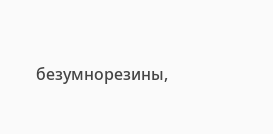безумнорезины,